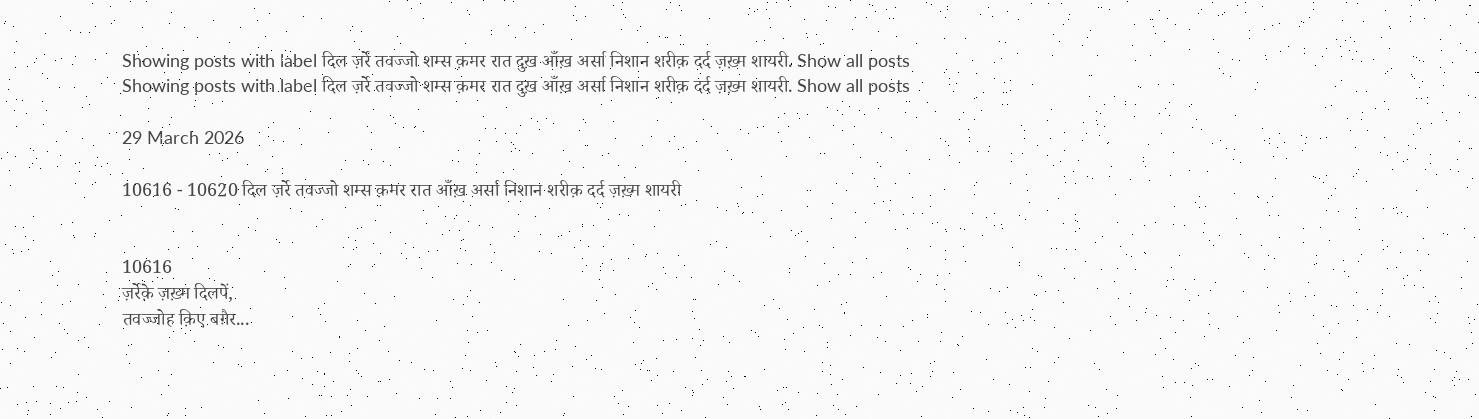Showing posts with label दिल ज़र्रे तवज्जो शम्स क़मर रात दुख़ आँख़ अर्सा निशान शरीक़ दर्द ज़ख़्म शायरी. Show all posts
Showing posts with label दिल ज़र्रे तवज्जो शम्स क़मर रात दुख़ आँख़ अर्सा निशान शरीक़ दर्द ज़ख़्म शायरी. Show all posts

29 March 2026

10616 - 10620 दिल ज़र्रे तवज्जो शम्स क़मर रात आँख़ अर्सा निशान शरीक़ दर्द ज़ख़्म शायरी


10616
ज़र्रेक़े ज़ख़्म दिलपें,
तवज्जोह क़िए बग़ैर...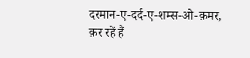दरमान-ए-दर्द-ए-शम्स-ओ-क़मर,
क़र रहें हैं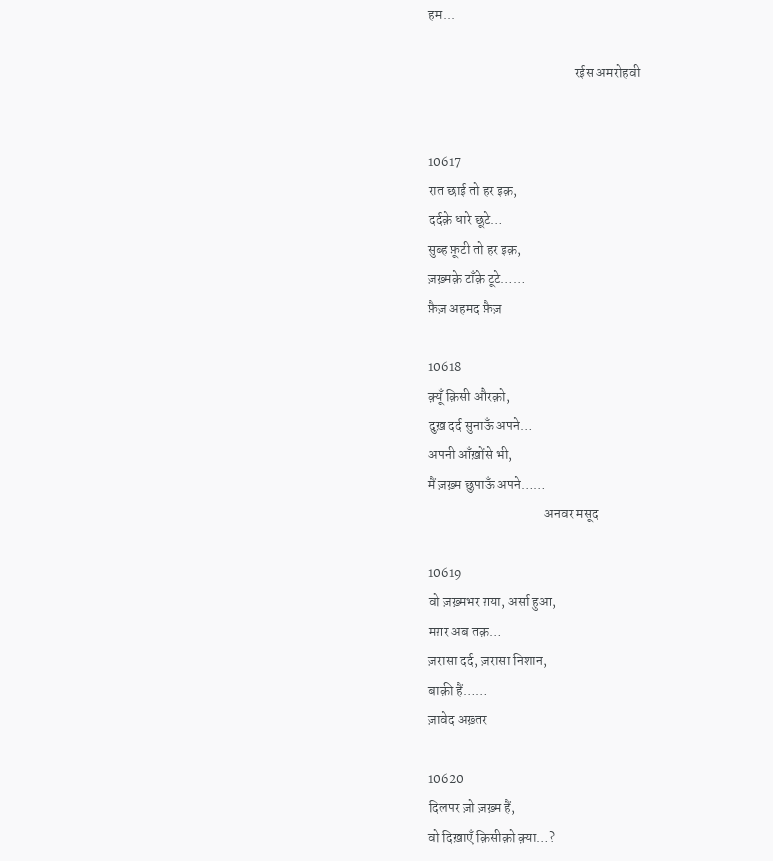हम...

                                                     रईस अमरोहवी


10617
रात छाई तो हर इक़,
दर्दक़े धारे छूटे…
सुब्ह फ़ूटी तो हर इक़,
ज़ख़्मक़े टाँक़े टूटे……
फ़ैज़ अहमद फ़ैज़

10618
क़्यूँ क़िसी औरक़ो,
दुख़ दर्द सुनाऊँ अपने…
अपनी आँख़ोंसे भी,
मैं ज़ख़्म छुपाऊँ अपने……
                                          अनवर मसूद

10619
वो ज़ख़्मभर ग़या, अर्सा हुआ,
मग़र अब तक़…
ज़रासा दर्द, ज़रासा निशान,
बाक़ी हैं……
ज़ावेद अख़्तर

10620
दिलपर ज़ो ज़ख़्म हैं,
वो दिख़ाएँ क़िसीक़ो क़्या…?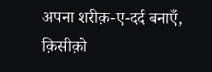अपना शरीक़-ए-दर्द बनाएँ,
क़िसीक़ो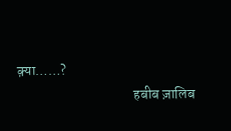क़्या……?
                                          हबीब ज़ालिब